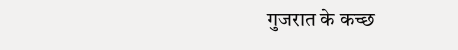गुजरात के कच्छ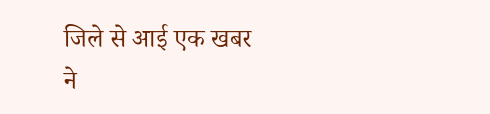जिले से आई एक खबर ने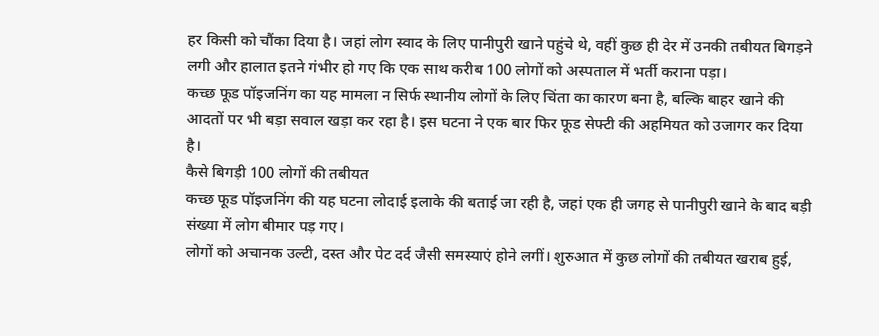हर किसी को चौंका दिया है। जहां लोग स्वाद के लिए पानीपुरी खाने पहुंचे थे, वहीं कुछ ही देर में उनकी तबीयत बिगड़ने लगी और हालात इतने गंभीर हो गए कि एक साथ करीब 100 लोगों को अस्पताल में भर्ती कराना पड़ा।
कच्छ फूड पॉइजनिंग का यह मामला न सिर्फ स्थानीय लोगों के लिए चिंता का कारण बना है, बल्कि बाहर खाने की आदतों पर भी बड़ा सवाल खड़ा कर रहा है। इस घटना ने एक बार फिर फूड सेफ्टी की अहमियत को उजागर कर दिया है।
कैसे बिगड़ी 100 लोगों की तबीयत
कच्छ फूड पॉइजनिंग की यह घटना लोदाई इलाके की बताई जा रही है, जहां एक ही जगह से पानीपुरी खाने के बाद बड़ी संख्या में लोग बीमार पड़ गए।
लोगों को अचानक उल्टी, दस्त और पेट दर्द जैसी समस्याएं होने लगीं। शुरुआत में कुछ लोगों की तबीयत खराब हुई,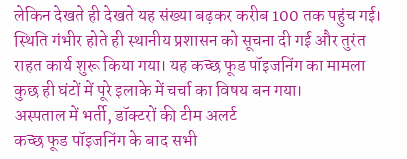लेकिन देखते ही देखते यह संख्या बढ़कर करीब 100 तक पहुंच गई। स्थिति गंभीर होते ही स्थानीय प्रशासन को सूचना दी गई और तुरंत राहत कार्य शुरू किया गया। यह कच्छ फूड पॉइजनिंग का मामला कुछ ही घंटों में पूरे इलाके में चर्चा का विषय बन गया।
अस्पताल में भर्ती, डॉक्टरों की टीम अलर्ट
कच्छ फूड पॉइजनिंग के बाद सभी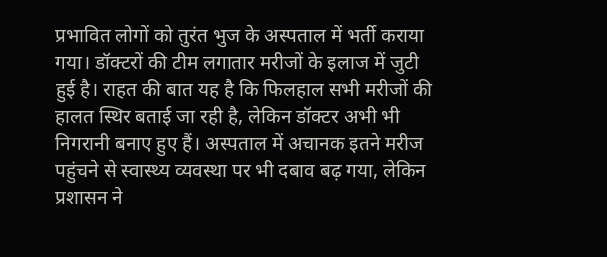प्रभावित लोगों को तुरंत भुज के अस्पताल में भर्ती कराया गया। डॉक्टरों की टीम लगातार मरीजों के इलाज में जुटी हुई है। राहत की बात यह है कि फिलहाल सभी मरीजों की हालत स्थिर बताई जा रही है, लेकिन डॉक्टर अभी भी निगरानी बनाए हुए हैं। अस्पताल में अचानक इतने मरीज पहुंचने से स्वास्थ्य व्यवस्था पर भी दबाव बढ़ गया, लेकिन प्रशासन ने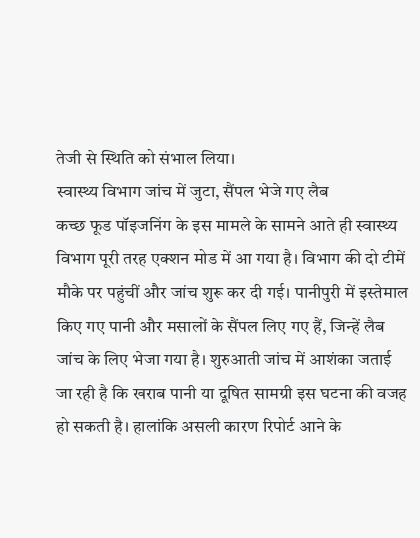तेजी से स्थिति को संभाल लिया।
स्वास्थ्य विभाग जांच में जुटा, सैंपल भेजे गए लैब
कच्छ फूड पॉइजनिंग के इस मामले के सामने आते ही स्वास्थ्य विभाग पूरी तरह एक्शन मोड में आ गया है। विभाग की दो टीमें मौके पर पहुंचीं और जांच शुरू कर दी गई। पानीपुरी में इस्तेमाल किए गए पानी और मसालों के सैंपल लिए गए हैं, जिन्हें लैब जांच के लिए भेजा गया है। शुरुआती जांच में आशंका जताई जा रही है कि खराब पानी या दूषित सामग्री इस घटना की वजह हो सकती है। हालांकि असली कारण रिपोर्ट आने के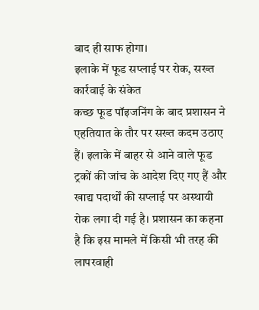बाद ही साफ होगा।
इलाके में फूड सप्लाई पर रोक, सख्त कार्रवाई के संकेत
कच्छ फूड पॉइजनिंग के बाद प्रशासन ने एहतियात के तौर पर सख्त कदम उठाए हैं। इलाके में बाहर से आने वाले फूड ट्रकों की जांच के आदेश दिए गए हैं और खाद्य पदार्थों की सप्लाई पर अस्थायी रोक लगा दी गई है। प्रशासन का कहना है कि इस मामले में किसी भी तरह की लापरवाही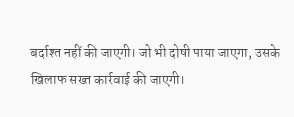बर्दाश्त नहीं की जाएगी। जो भी दोषी पाया जाएगा, उसके खिलाफ सख्त कार्रवाई की जाएगी।